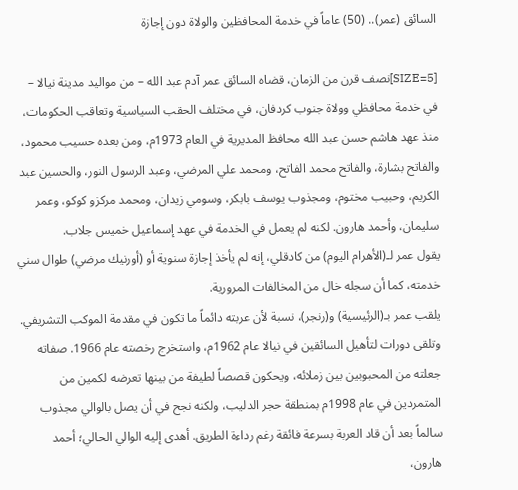السائق (عمر).. (50) عاماً في خدمة المحافظين والولاة دون إجازة

[SIZE=5]نصف قرن من الزمان، قضاه السائق عمر آدم عبد الله – من مواليد مدينة نيالا – في خدمة محافظي وولاة جنوب كردفان، في مختلف الحقب السياسية وتعاقب الحكومات، منذ عهد هاشم حسن عبد الله محافظ المديرية في العام 1973م، ومن بعده حسيب محمود، والفاتح بشارة، والفاتح محمد الفاتح، ومحمد علي المرضي، وعبد الرسول النور، والحسين عبد الكريم، وحبيب مختوم، ومجذوب يوسف بابكر، وسومي زيدان، ومحمد مركزو كوكو، وعمر سليمان، وأحمد هارون. لكنه لم يعمل في الخدمة في عهد إسماعيل خميس جلاب.
يقول عمر لـ(الأهرام اليوم) من كادقلي، إنه لم يأخذ إجازة سنوية أو (أورنيك مرضي) طوال سني خدمته، كما أن سجله خال من المخالفات المرورية.
يلقب عمر بـ(الرئيسية) و(رنجر)، نسبة لأن عربته دائماً ما تكون في مقدمة الموكب التشريفي. وتلقى دورات لتأهيل السائقين في نيالا عام 1962م، واستخرج رخصته عام 1966. صفاته جعلته من المحبوبين بين زملائه، ويحكون قصصاً لطيفة من بينها تعرضه لكمين من المتمردين في عام 1998م بمنطقة حجر الدليب، ولكنه نجح في أن يصل بالوالي مجذوب سالماً بعد أن قاد العربة بسرعة فائقة رغم رداءة الطريق. أهدى إليه الوالي الحالي؛ أحمد هارون،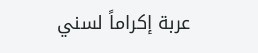عربة إكراماً لسني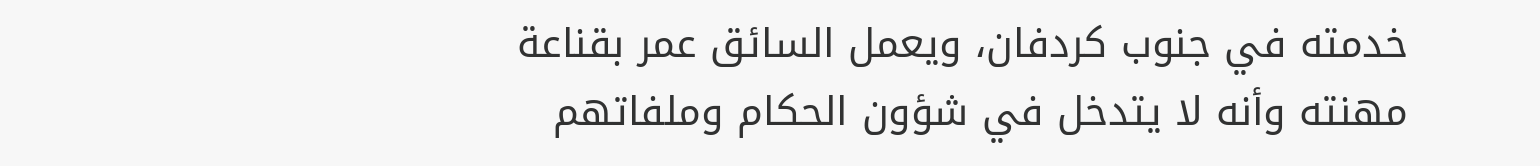خدمته في جنوب كردفان، ويعمل السائق عمر بقناعة مهنته وأنه لا يتدخل في شؤون الحكام وملفاتهم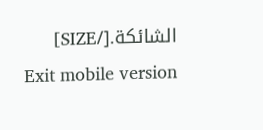الشائكة.[/SIZE]
Exit mobile version